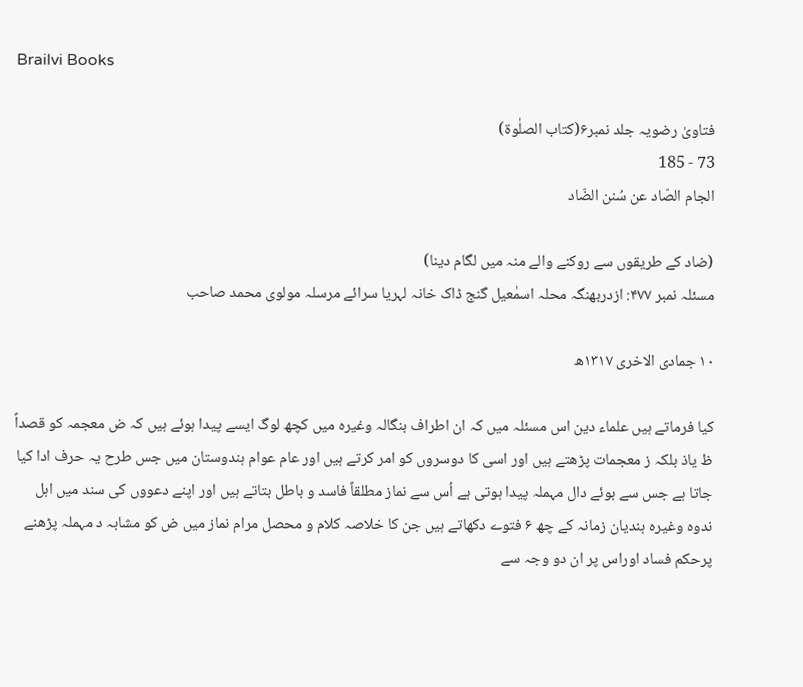Brailvi Books

فتاویٰ رضویہ جلد نمبر۶(کتاب الصلٰوۃ)
73 - 185
الجام الصّاد عن سُنن الضّاد

(ضاد کے طریقوں سے روکنے والے منہ میں لگام دینا)
مسئلہ نمبر ۴۷۷: ازدربھنگہ محلہ اسمٰعیل گنج ڈاک خانہ لہریا سرائے مرسلہ مولوی محمد صاحب

۱۰ جمادی الاخری ۱۳۱۷ھ

کیا فرماتے ہیں علماء دین اس مسئلہ میں کہ ان اطراف بنگالہ وغیرہ میں کچھ لوگ ایسے پیدا ہوئے ہیں کہ ض معجمہ کو قصداً ظ یاذ بلکہ ز معجمات پڑھتے ہیں اور اسی کا دوسروں کو امر کرتے ہیں اور عام عوام ہندوستان میں جس طرح یہ حرف ادا کیا جاتا ہے جس سے بوئے دال مہملہ پیدا ہوتی ہے اُس سے نماز مطلقاً فاسد و باطل بتاتے ہیں اور اپنے دعووں کی سند میں اہل ندوہ وغیرہ ہندیان زمانہ کے چھ ۶ فتوے دکھاتے ہیں جن کا خلاصہ کلام و محصل مرام نماز میں ض کو مشابہ د مہملہ پڑھنے پرحکم فساد اوراس پر ان دو وجہ سے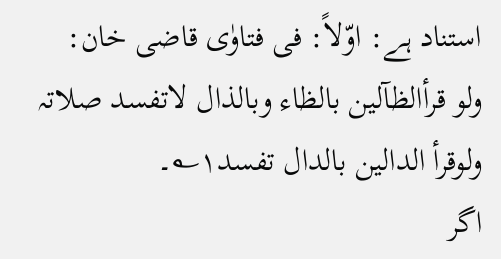استناد ہے: اوّلاً: فی فتاوٰی قاضی خان:
ولو قرأالظآلین بالظاء وبالذال لاتفسد صلاتہ ولوقرأ الدالین بالدال تفسد۱؎۔
اگر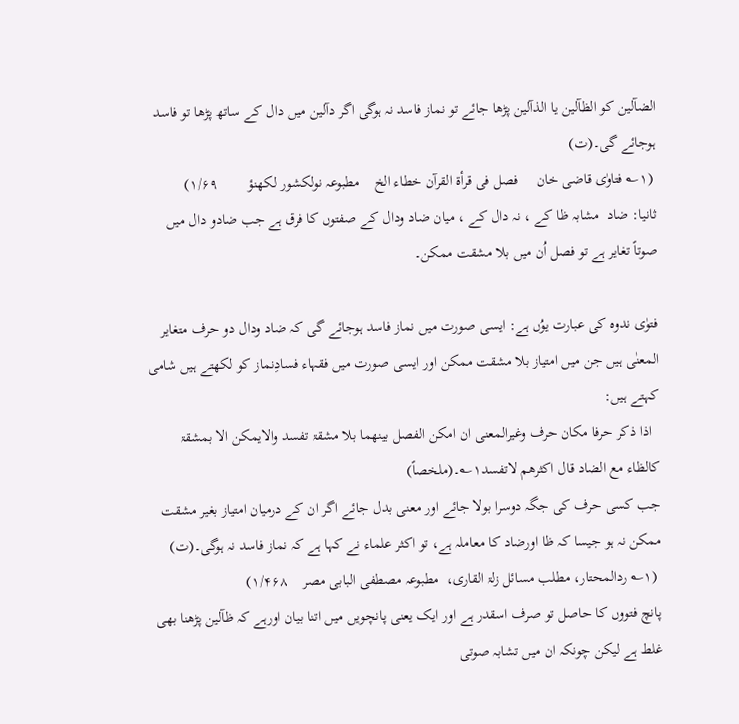الضآلین کو الظآلین یا الذآلین پڑھا جائے تو نماز فاسد نہ ہوگی اگر دآلین میں دال کے ساتھ پڑھا تو فاسد ہوجائے گی۔(ت)
 (۱؎ فتاوٰی قاضی خان     فصل فی قرأۃ القرآن خطاء الخ    مطبوعہ نولکشور لکھنؤ        ۱/۶۹)
ثانیا: ضاد  مشابہ ظا کے ، نہ دال کے ، میان ضاد ودال کے صفتوں کا فرق ہے جب ضادو دال میں صوتاً تغایر ہے تو فصل اُن میں بلا مشقت ممکن۔

فتوٰی ندوہ کی عبارت یوُں ہے: ایسی صورت میں نماز فاسد ہوجائے گی کہ ضاد ودال دو حرف متغایر المعنٰی ہیں جن میں امتیاز بلا مشقت ممکن اور ایسی صورت میں فقہاء فسادِنماز کو لکھتے ہیں شامی کہتے ہیں:
  اذا ذکر حرفا مکان حرف وغیرالمعنی ان امکن الفصل بینھما بلا مشقۃ تفسد والایمکن الا بمشقۃ کالظاء مع الضاد قال اکثرھم لاتفسد۱؎۔(ملخصاً)
جب کسی حرف کی جگہ دوسرا بولا جائے اور معنی بدل جائے اگر ان کے درمیان امتیاز بغیر مشقت ممکن نہ ہو جیسا کہ ظا اورضاد کا معاملہ ہے، تو اکثر علماء نے کہا ہے کہ نماز فاسد نہ ہوگی۔(ت)
 (۱؎ ردالمحتار، مطلب مسائل زلۃ القاری،  مطبوعہ مصطفی البابی مصر    ۱/۴۶۸)
پانچ فتووں کا حاصل تو صرف اسقدر ہے اور ایک یعنی پانچویں میں اتنا بیان اورہے کہ ظآلین پڑھنا بھی غلط ہے لیکن چونکہ ان میں تشابہ صوتی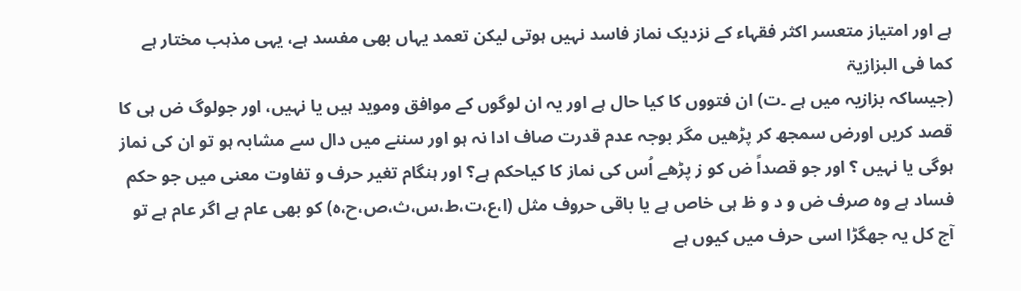ہے اور امتیاز متعسر اکثر فقہاء کے نزدیک نماز فاسد نہیں ہوتی لیکن تعمد یہاں بھی مفسد ہے، یہی مذہب مختار ہے
کما فی البزازیۃ
(جیساکہ بزازیہ میں ہے ۔ت) ان فتووں کا کیا حال ہے اور یہ ان لوگوں کے موافق وموید ہیں یا نہیں، اور جولوگ ض ہی کا قصد کریں اورض سمجھ کر پڑھیں مگر بوجہ عدم قدرت صاف ادا نہ ہو اور سننے میں دال سے مشابہ ہو تو ان کی نماز ہوگی یا نہیں ؟ اور جو قصداً ض کو ز پڑھے اُس کی نماز کا کیاحکم ہے؟ اور ہنگام تغیر حرف و تفاوت معنی میں جو حکم فساد ہے وہ صرف ض و د و ظ ہی خاص ہے یا باقی حروف مثل (ا،ع،ت،ط،س،ث،ص،ح،ہ) کو بھی عام ہے اگر عام ہے تو آج کل یہ جھگڑا اسی حرف میں کیوں ہے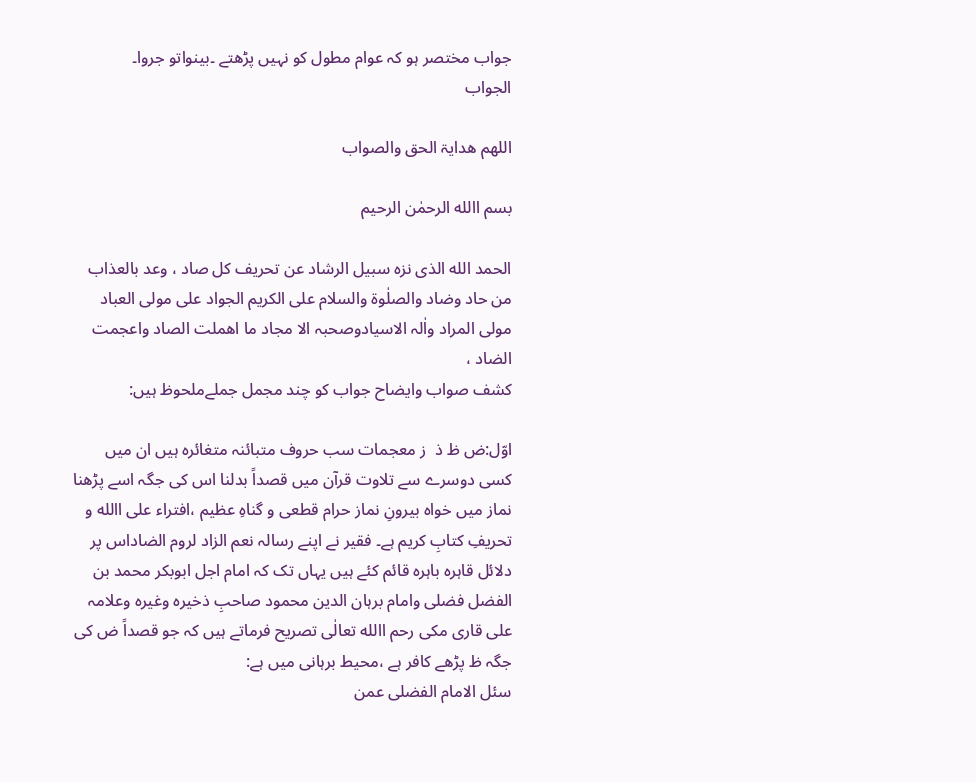جواب مختصر ہو کہ عوام مطول کو نہیں پڑھتے ۔بینواتو جروا۔
الجواب

اللھم ھدایۃ الحق والصواب

بسم االله الرحمٰن الرحیم

الحمد الله الذی نزہ سبیل الرشاد عن تحریف کل صاد ، وعد بالعذاب من حاد وضاد والصلٰوۃ والسلام علی الکریم الجواد علی مولی العباد مولی المراد واٰلہ الاسیادوصحبہ الا مجاد ما اھملت الصاد واعجمت الضاد ،
کشف صواب وایضاح جواب کو چند مجمل جملےملحوظ ہیں:

اوّل:ض ظ ذ  ز معجمات سب حروف متبائنہ متغائرہ ہیں ان میں کسی دوسرے سے تلاوت قرآن میں قصداً بدلنا اس کی جگہ اسے پڑھنا نماز میں خواہ بیرونِ نماز حرام قطعی و گناہِ عظیم ،افتراء علی االله و تحریفِ کتابِ کریم ہے۔ فقیر نے اپنے رسالہ نعم الزاد لروم الضاداس پر دلائل قاہرہ باہرہ قائم کئے ہیں یہاں تک کہ امام اجل ابوبکر محمد بن الفضل فضلی وامام برہان الدین محمود صاحبِ ذخیرہ وغیرہ وعلامہ علی قاری مکی رحم االله تعالٰی تصریح فرماتے ہیں کہ جو قصداً ض کی جگہ ظ پڑھے کافر ہے ،محیط برہانی میں ہے:
سئل الامام الفضلی عمن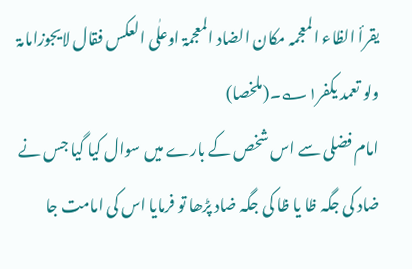یقرأ الظاء المعجمہ مکان الضاد المعجمۃ اوعلٰی العکس فقال لایجوزامامۃ ولو تعمد یکفر۱؎۔(ملخصا)
امام فضلی سے اس شخص کے بارے میں سوال کیا گیا جس نے ضاد کی جگہ ظا یا ظا کی جگہ ضاد پڑھا تو فرمایا اس کی امامت جا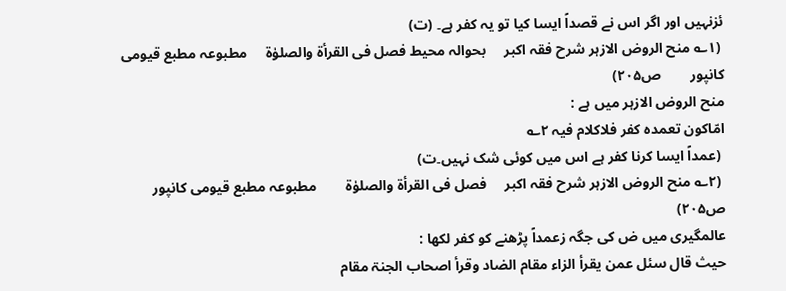ئزنہیں اور اگر اس نے قصداً ایسا کیا تو یہ کفر ہے۔ (ت)
 (۱؎ منح الروض الازہر شرح فقہ اکبر     بحوالہ محیط فصل فی القرأۃ والصلوٰۃ     مطبوعہ مطبع قیومی کانپور        ص۲۰۵)
منح الروض الازہر میں ہے :
امّاکون تعمدہ کفر فلاکلام فیہ ۲؎
 (عمداً ایسا کرنا کفر ہے اس میں کوئی شک نہیں۔ت)
 (۲؎ منح الروض الازہر شرح فقہ اکبر     فصل فی القرأۃ والصلوٰۃ        مطبوعہ مطبع قیومی کانپور        ص۲۰۵)
عالمگیری میں ض کی جگہ زعمداً پڑھنے کو کفر لکھا :
حیث قال سئل عمن یقرأ الزاء مقام الضاد وقرأ اصحاب الجنۃ مقام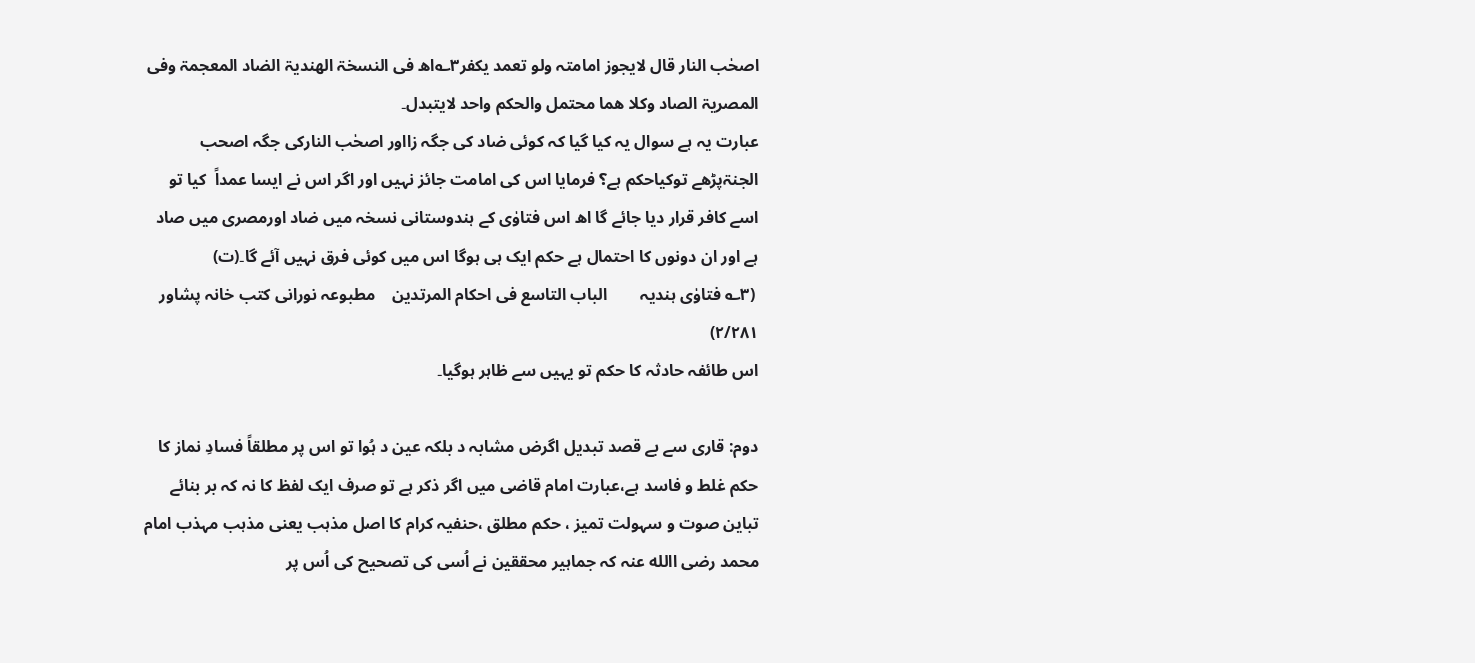اصحٰب النار قال لایجوز امامتہ ولو تعمد یکفر۳؎اھ فی النسخۃ الھندیۃ الضاد المعجمۃ وفی المصریۃ الصاد وکلا ھما محتمل والحکم واحد لایتبدل۔
عبارت یہ ہے سوال یہ کیا گیا کہ کوئی ضاد کی جگہ زااور اصحٰب النارکی جگہ اصحب الجنۃپڑھے توکیاحکم ہے؟ فرمایا اس کی امامت جائز نہیں اور اگر اس نے ایسا عمداً  کیا تو اسے کافر قرار دیا جائے گا اھ اس فتاوٰی کے ہندوستانی نسخہ میں ضاد اورمصری میں صاد ہے اور ان دونوں کا احتمال ہے حکم ایک ہی ہوگا اس میں کوئی فرق نہیں آئے گا۔(ت)
 (۳؎ فتاوٰی ہندیہ        الباب التاسع فی احکام المرتدین    مطبوعہ نورانی کتب خانہ پشاور    ۲/۲۸۱)
اس طائفہ حادثہ کا حکم تو یہیں سے ظاہر ہوگیا۔

دوم: قاری سے بے قصد تبدیل اگرض مشابہ د بلکہ عین د ہُوا تو اس پر مطلقاً فسادِ نماز کا حکم غلط و فاسد ہے،عبارت امام قاضی میں اگر ذکر ہے تو صرف ایک لفظ کا نہ کہ بر بنائے تباین صوت و سہولت تمیز ، حکم مطلق ،حنفیہ کرام کا اصل مذہب یعنی مذہب مہذب امام محمد رضی االله عنہ کہ جماہیر محققین نے اُسی کی تصحیح کی اُس پر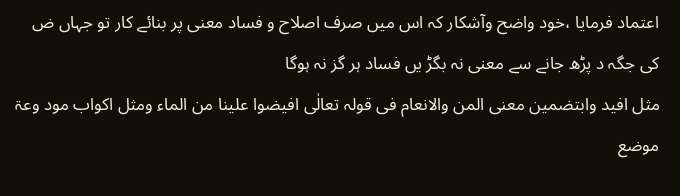اعتماد فرمایا ،خود واضح وآشکار کہ اس میں صرف اصلاح و فساد معنی پر بنائے کار تو جہاں ض کی جگہ د پڑھ جانے سے معنی نہ بگڑ یں فساد ہر گز نہ ہوگا
مثل افید وابتضمین معنی المن والانعام فی قولہ تعالٰی افیضوا علینا من الماء ومثل اکواب مود وعۃ موضع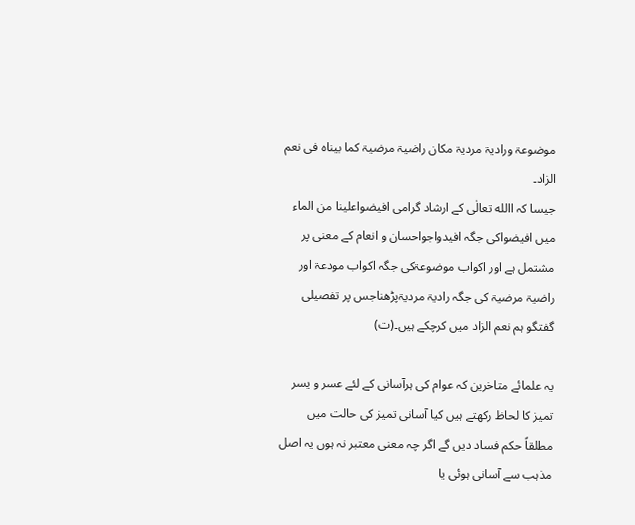موضوعۃ ورادیۃ مردیۃ مکان راضیۃ مرضیۃ کما بیناہ فی نعم الزاد۔
جیسا کہ االله تعالٰی کے ارشاد گرامی افیضواعلینا من الماء میں افیضواکی جگہ افیدواجواحسان و انعام کے معنی پر مشتمل ہے اور اکواب موضوعۃکی جگہ اکواب مودعۃ اور راضیۃ مرضیۃ کی جگہ رادیۃ مردیۃپڑھناجس پر تفصیلی گفتگو ہم نعم الزاد میں کرچکے ہیں۔(ت)

یہ علمائے متاخرین کہ عوام کی ہرآسانی کے لئے عسر و یسر تمیز کا لحاظ رکھتے ہیں کیا آسانی تمیز کی حالت میں مطلقاً حکم فساد دیں گے اگر چہ معنی معتبر نہ ہوں یہ اصل مذہب سے آسانی ہوئی یا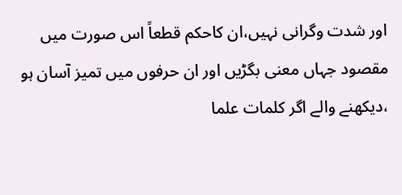اور شدت وگرانی نہیں،ان کاحکم قطعاً اس صورت میں مقصود جہاں معنی بگڑیں اور ان حرفوں میں تمیز آسان ہو ،دیکھنے والے اگر کلمات علما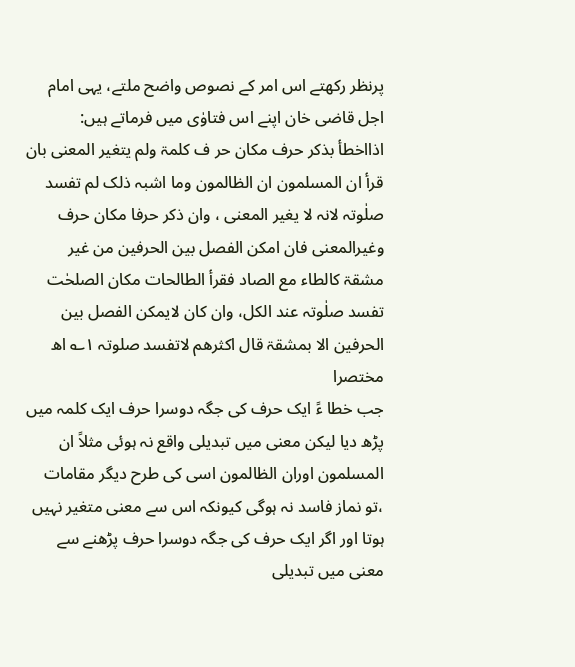پرنظر رکھتے اس امر کے نصوص واضح ملتے، یہی امام اجل قاضی خان اپنے اس فتاوٰی میں فرماتے ہیں:
اذااخطأ بذکر حرف مکان حر ف کلمۃ ولم یتغیر المعنی بان قرأ ان المسلمون ان الظالمون وما اشبہ ذلک لم تفسد صلٰوتہ لانہ لا یغیر المعنی ، وان ذکر حرفا مکان حرف وغیرالمعنی فان امکن الفصل بین الحرفین من غیر مشقۃ کالطاء مع الصاد فقرأ الطالحات مکان الصلحٰت تفسد صلٰوتہ عند الکل، وان کان لایمکن الفصل بین الحرفین الا بمشقۃ قال اکثرھم لاتفسد صلوتہ ۱؎ اھ مختصرا
جب خطا ءً ایک حرف کی جگہ دوسرا حرف ایک کلمہ میں پڑھ دیا لیکن معنی میں تبدیلی واقع نہ ہوئی مثلاً ان المسلمون اوران الظالمون اسی کی طرح دیگر مقامات ،تو نماز فاسد نہ ہوگی کیونکہ اس سے معنی متغیر نہیں ہوتا اور اگر ایک حرف کی جگہ دوسرا حرف پڑھنے سے معنی میں تبدیلی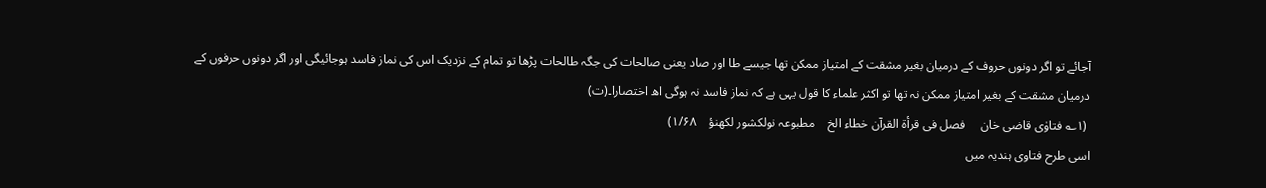آجائے تو اگر دونوں حروف کے درمیان بغیر مشقت کے امتیاز ممکن تھا جیسے طا اور صاد یعنی صالحات کی جگہ طالحات پڑھا تو تمام کے نزدیک اس کی نماز فاسد ہوجائیگی اور اگر دونوں حرفوں کے درمیان مشقت کے بغیر امتیاز ممکن نہ تھا تو اکثر علماء کا قول یہی ہے کہ نماز فاسد نہ ہوگی اھ اختصارا۔(ت)
 (۱؎ فتاوٰی قاضی خان     فصل فی قرأۃ القرآن خطاء الخ    مطبوعہ نولکشور لکھنؤ    ۱/۶۸)
اسی طرح فتاوی ہندیہ میں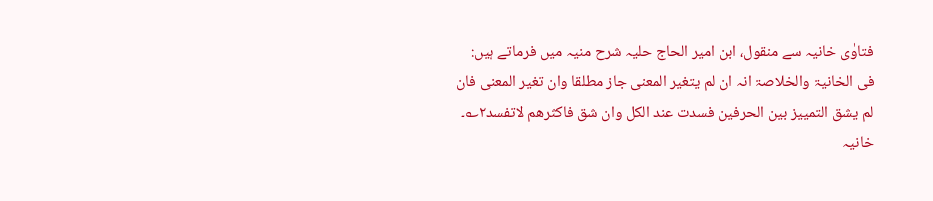فتاوٰی خانیہ سے منقول، ابن امیر الحاج حلیہ شرح منیہ میں فرماتے ہیں:
فی الخانیۃ والخلاصۃ انہ ان لم یتغیر المعنی جاز مطلقا وان تغیر المعنی فان لم یشق التمییز بین الحرفین فسدت عند الکل وان شق فاکثرھم لاتفسد۲؎۔
خانیہ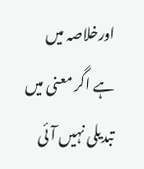اورخلاصہ میں ہے اگر معنی میں تبدیلی نہیں آئی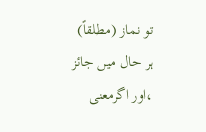تو نماز (مطلقاً) ہر حال میں جائز ،اور اگرمعنی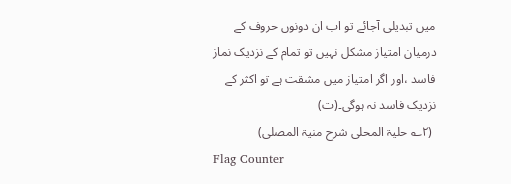میں تبدیلی آجائے تو اب ان دونوں حروف کے درمیان امتیاز مشکل نہیں تو تمام کے نزدیک نماز فاسد ،اور اگر امتیاز میں مشقت ہے تو اکثر کے نزدیک فاسد نہ ہوگی۔(ت)
 (۲؎ حلیۃ المحلی شرح منیۃ المصلی)
Flag Counter